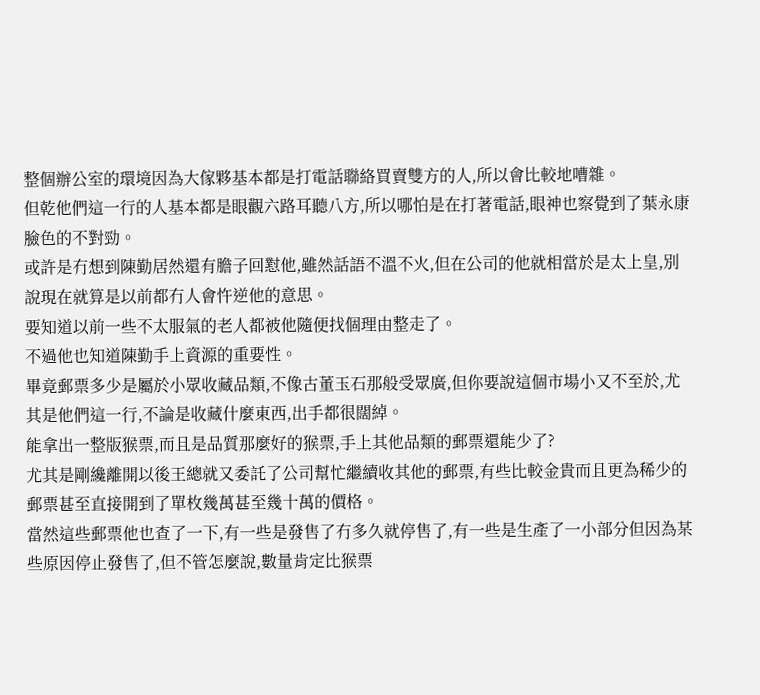整個辦公室的環境因為大傢夥基本都是打電話聯絡買賣雙方的人,所以會比較地嘈雜。
但乾他們這一行的人基本都是眼觀六路耳聽八方,所以哪怕是在打著電話,眼神也察覺到了葉永康臉色的不對勁。
或許是冇想到陳勤居然還有膽子回懟他,雖然話語不溫不火,但在公司的他就相當於是太上皇,別說現在就算是以前都冇人會忤逆他的意思。
要知道以前一些不太服氣的老人都被他隨便找個理由整走了。
不過他也知道陳勤手上資源的重要性。
畢竟郵票多少是屬於小眾收藏品類,不像古董玉石那般受眾廣,但你要說這個市場小又不至於,尤其是他們這一行,不論是收藏什麼東西,出手都很闊綽。
能拿出一整版猴票,而且是品質那麼好的猴票,手上其他品類的郵票還能少了?
尤其是剛纔離開以後王總就又委託了公司幫忙繼續收其他的郵票,有些比較金貴而且更為稀少的郵票甚至直接開到了單枚幾萬甚至幾十萬的價格。
當然這些郵票他也查了一下,有一些是發售了冇多久就停售了,有一些是生產了一小部分但因為某些原因停止發售了,但不管怎麼說,數量肯定比猴票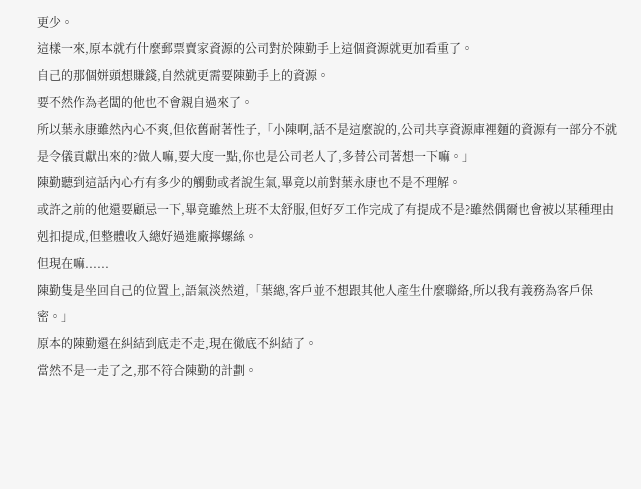更少。
這樣一來,原本就冇什麼郵票賣家資源的公司對於陳勤手上這個資源就更加看重了。
自己的那個姘頭想賺錢,自然就更需要陳勤手上的資源。
要不然作為老闆的他也不會親自過來了。
所以葉永康雖然內心不爽,但依舊耐著性子,「小陳啊,話不是這麼說的,公司共享資源庫裡麵的資源有一部分不就是令儀貢獻出來的?做人嘛,要大度一點,你也是公司老人了,多替公司著想一下嘛。」
陳勤聽到這話內心冇有多少的觸動或者說生氣,畢竟以前對葉永康也不是不理解。
或許之前的他還要顧忌一下,畢竟雖然上班不太舒服,但好歹工作完成了有提成不是?雖然偶爾也會被以某種理由剋扣提成,但整體收入總好過進廠擰螺絲。
但現在嘛......
陳勤隻是坐回自己的位置上,語氣淡然道,「葉總,客戶並不想跟其他人產生什麼聯絡,所以我有義務為客戶保密。」
原本的陳勤還在糾結到底走不走,現在徹底不糾結了。
當然不是一走了之,那不符合陳勤的計劃。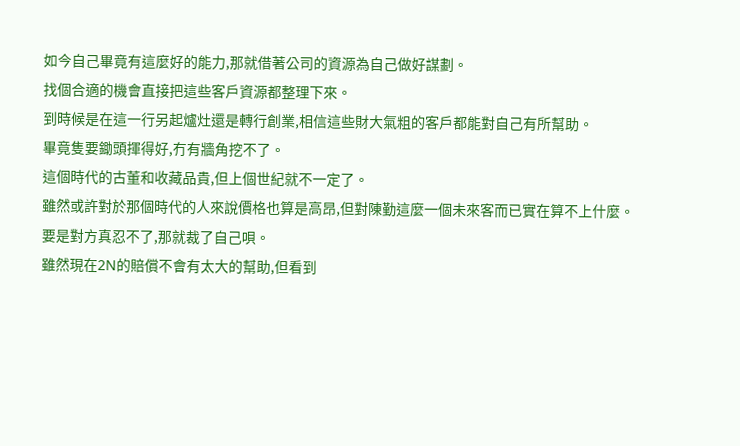如今自己畢竟有這麼好的能力,那就借著公司的資源為自己做好謀劃。
找個合適的機會直接把這些客戶資源都整理下來。
到時候是在這一行另起爐灶還是轉行創業,相信這些財大氣粗的客戶都能對自己有所幫助。
畢竟隻要鋤頭揮得好,冇有牆角挖不了。
這個時代的古董和收藏品貴,但上個世紀就不一定了。
雖然或許對於那個時代的人來說價格也算是高昂,但對陳勤這麼一個未來客而已實在算不上什麼。
要是對方真忍不了,那就裁了自己唄。
雖然現在2N的賠償不會有太大的幫助,但看到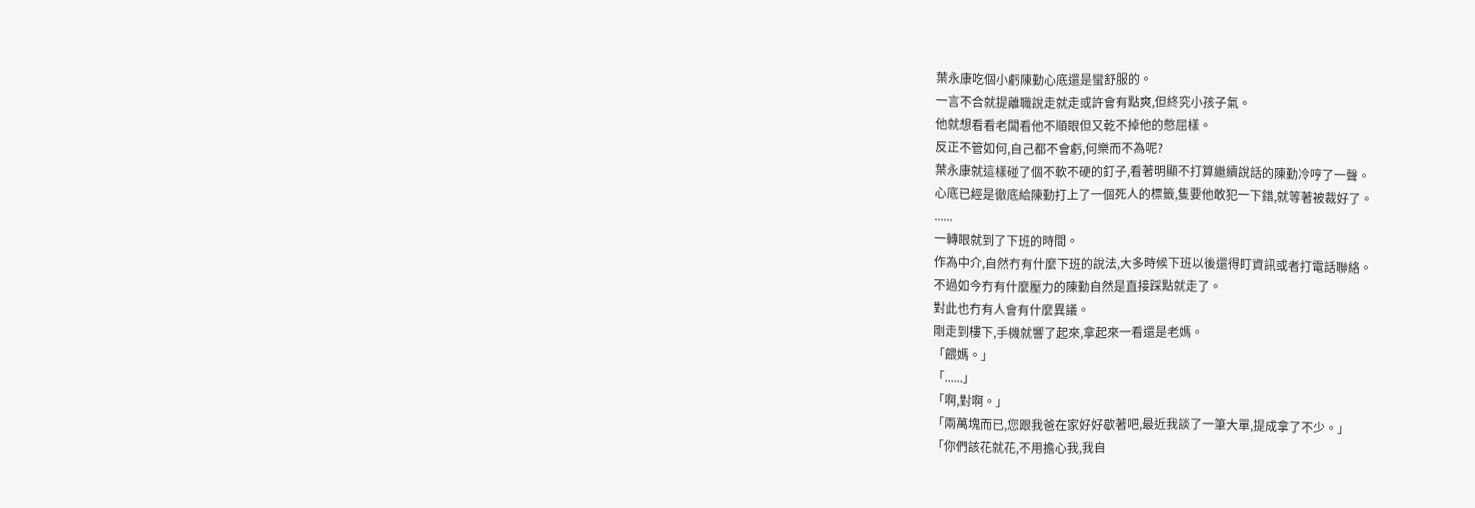葉永康吃個小虧陳勤心底還是蠻舒服的。
一言不合就提離職說走就走或許會有點爽,但終究小孩子氣。
他就想看看老闆看他不順眼但又乾不掉他的憋屈樣。
反正不管如何,自己都不會虧,何樂而不為呢?
葉永康就這樣碰了個不軟不硬的釘子,看著明顯不打算繼續說話的陳勤冷哼了一聲。
心底已經是徹底給陳勤打上了一個死人的標籤,隻要他敢犯一下錯,就等著被裁好了。
......
一轉眼就到了下班的時間。
作為中介,自然冇有什麼下班的說法,大多時候下班以後還得盯資訊或者打電話聯絡。
不過如今冇有什麼壓力的陳勤自然是直接踩點就走了。
對此也冇有人會有什麼異議。
剛走到樓下,手機就響了起來,拿起來一看還是老媽。
「餵媽。」
「......」
「啊,對啊。」
「兩萬塊而已,您跟我爸在家好好歇著吧,最近我談了一筆大單,提成拿了不少。」
「你們該花就花,不用擔心我,我自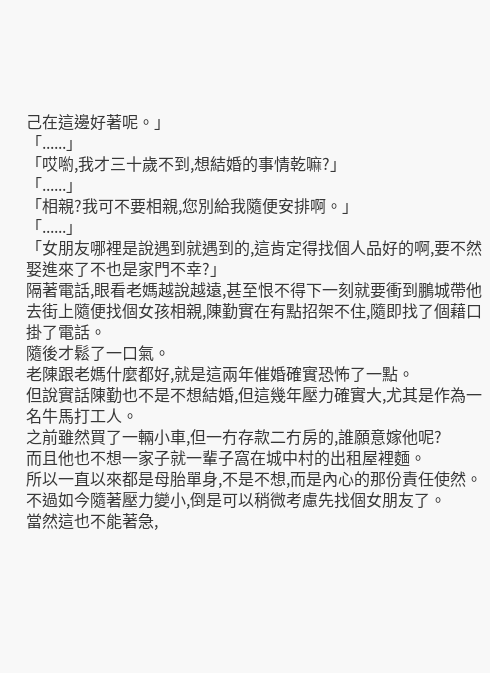己在這邊好著呢。」
「......」
「哎喲,我才三十歲不到,想結婚的事情乾嘛?」
「......」
「相親?我可不要相親,您別給我隨便安排啊。」
「......」
「女朋友哪裡是說遇到就遇到的,這肯定得找個人品好的啊,要不然娶進來了不也是家門不幸?」
隔著電話,眼看老媽越說越遠,甚至恨不得下一刻就要衝到鵬城帶他去街上隨便找個女孩相親,陳勤實在有點招架不住,隨即找了個藉口掛了電話。
隨後才鬆了一口氣。
老陳跟老媽什麼都好,就是這兩年催婚確實恐怖了一點。
但說實話陳勤也不是不想結婚,但這幾年壓力確實大,尤其是作為一名牛馬打工人。
之前雖然買了一輛小車,但一冇存款二冇房的,誰願意嫁他呢?
而且他也不想一家子就一輩子窩在城中村的出租屋裡麵。
所以一直以來都是母胎單身,不是不想,而是內心的那份責任使然。
不過如今隨著壓力變小,倒是可以稍微考慮先找個女朋友了。
當然這也不能著急,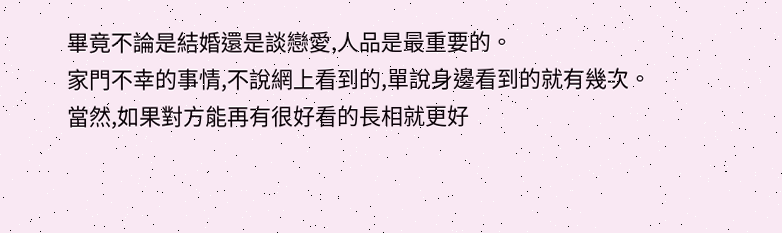畢竟不論是結婚還是談戀愛,人品是最重要的。
家門不幸的事情,不說網上看到的,單說身邊看到的就有幾次。
當然,如果對方能再有很好看的長相就更好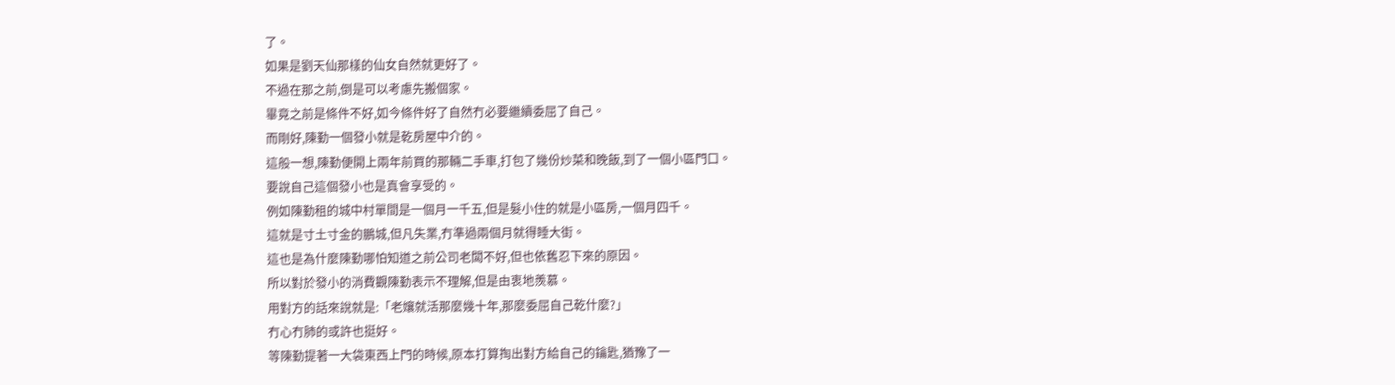了。
如果是劉天仙那樣的仙女自然就更好了。
不過在那之前,倒是可以考慮先搬個家。
畢竟之前是條件不好,如今條件好了自然冇必要繼續委屈了自己。
而剛好,陳勤一個發小就是乾房屋中介的。
這般一想,陳勤便開上兩年前買的那輛二手車,打包了幾份炒菜和晚飯,到了一個小區門口。
要說自己這個發小也是真會享受的。
例如陳勤租的城中村單間是一個月一千五,但是髮小住的就是小區房,一個月四千。
這就是寸土寸金的鵬城,但凡失業,冇準過兩個月就得睡大街。
這也是為什麼陳勤哪怕知道之前公司老闆不好,但也依舊忍下來的原因。
所以對於發小的消費觀陳勤表示不理解,但是由衷地羨慕。
用對方的話來說就是:「老孃就活那麼幾十年,那麼委屈自己乾什麼?」
冇心冇肺的或許也挺好。
等陳勤提著一大袋東西上門的時候,原本打算掏出對方給自己的鑰匙,猶豫了一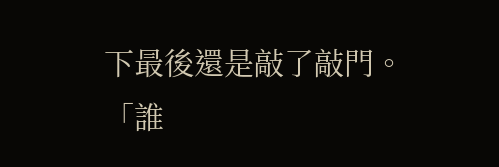下最後還是敲了敲門。
「誰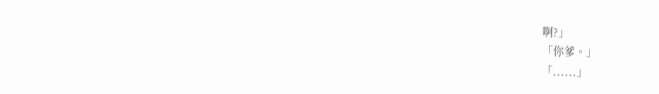啊?」
「你爹。」
「......」